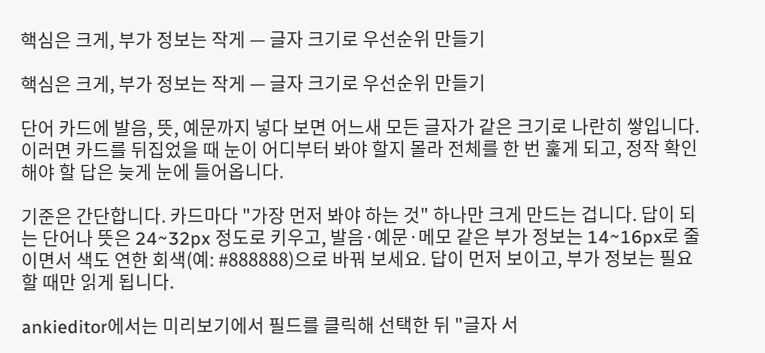핵심은 크게, 부가 정보는 작게 — 글자 크기로 우선순위 만들기

핵심은 크게, 부가 정보는 작게 — 글자 크기로 우선순위 만들기

단어 카드에 발음, 뜻, 예문까지 넣다 보면 어느새 모든 글자가 같은 크기로 나란히 쌓입니다. 이러면 카드를 뒤집었을 때 눈이 어디부터 봐야 할지 몰라 전체를 한 번 훑게 되고, 정작 확인해야 할 답은 늦게 눈에 들어옵니다.

기준은 간단합니다. 카드마다 "가장 먼저 봐야 하는 것" 하나만 크게 만드는 겁니다. 답이 되는 단어나 뜻은 24~32px 정도로 키우고, 발음·예문·메모 같은 부가 정보는 14~16px로 줄이면서 색도 연한 회색(예: #888888)으로 바꿔 보세요. 답이 먼저 보이고, 부가 정보는 필요할 때만 읽게 됩니다.

ankieditor에서는 미리보기에서 필드를 클릭해 선택한 뒤 "글자 서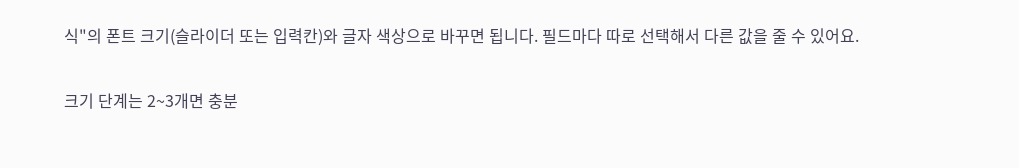식"의 폰트 크기(슬라이더 또는 입력칸)와 글자 색상으로 바꾸면 됩니다. 필드마다 따로 선택해서 다른 값을 줄 수 있어요.

크기 단계는 2~3개면 충분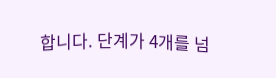합니다. 단계가 4개를 넘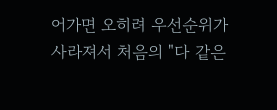어가면 오히려 우선순위가 사라져서 처음의 "다 같은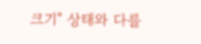크기" 상태와 다를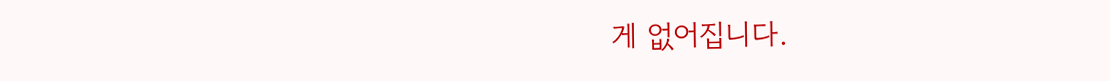게 없어집니다.